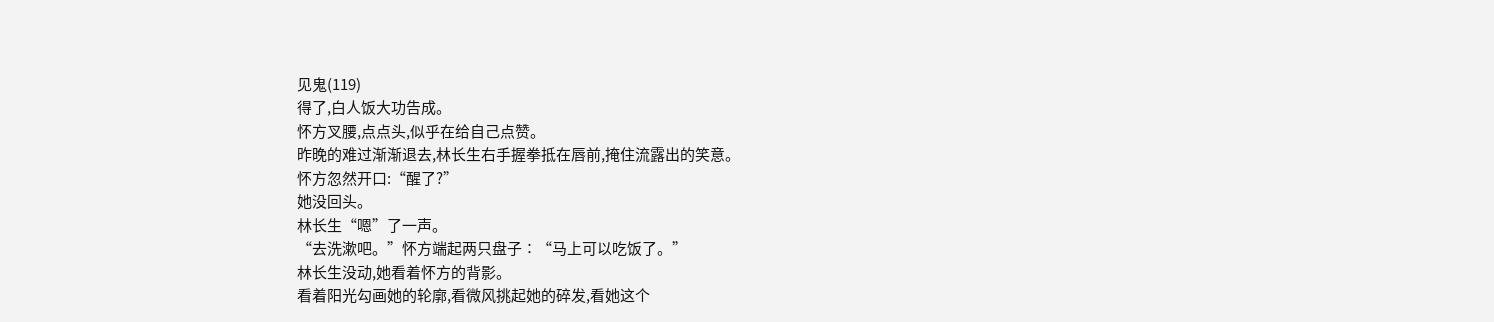见鬼(119)
得了,白人饭大功告成。
怀方叉腰,点点头,似乎在给自己点赞。
昨晚的难过渐渐退去,林长生右手握拳抵在唇前,掩住流露出的笑意。
怀方忽然开口:“醒了?”
她没回头。
林长生“嗯”了一声。
“去洗漱吧。”怀方端起两只盘子∶“马上可以吃饭了。”
林长生没动,她看着怀方的背影。
看着阳光勾画她的轮廓,看微风挑起她的碎发,看她这个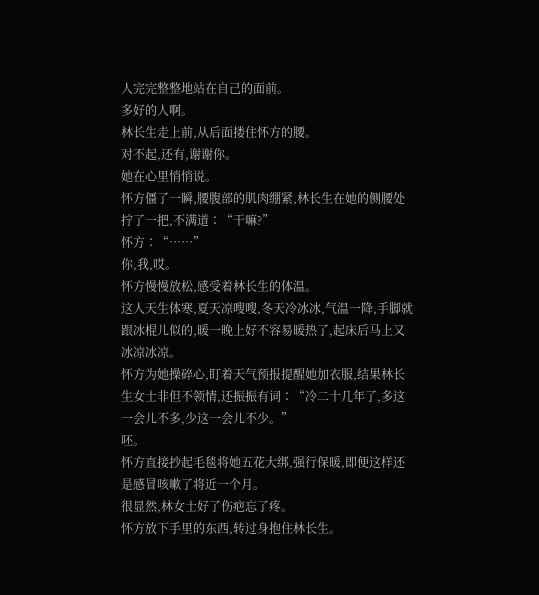人完完整整地站在自己的面前。
多好的人啊。
林长生走上前,从后面搂住怀方的腰。
对不起,还有,谢谢你。
她在心里悄悄说。
怀方僵了一瞬,腰腹部的肌肉绷紧,林长生在她的侧腰处拧了一把,不满道∶“干嘛?”
怀方∶“……”
你,我,哎。
怀方慢慢放松,感受着林长生的体温。
这人天生体寒,夏天凉嗖嗖,冬天冷冰冰,气温一降,手脚就跟冰棍儿似的,暖一晚上好不容易暖热了,起床后马上又冰凉冰凉。
怀方为她操碎心,盯着天气预报提醒她加衣服,结果林长生女士非但不领情,还振振有词∶“冷二十几年了,多这一会儿不多,少这一会儿不少。”
呸。
怀方直接抄起毛毯将她五花大绑,强行保暖,即便这样还是感冒咳嗽了将近一个月。
很显然,林女士好了伤疤忘了疼。
怀方放下手里的东西,转过身抱住林长生。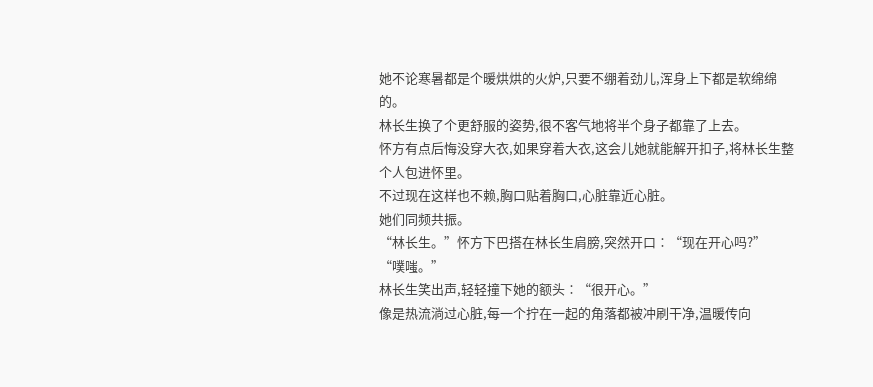她不论寒暑都是个暖烘烘的火炉,只要不绷着劲儿,浑身上下都是软绵绵的。
林长生换了个更舒服的姿势,很不客气地将半个身子都靠了上去。
怀方有点后悔没穿大衣,如果穿着大衣,这会儿她就能解开扣子,将林长生整个人包进怀里。
不过现在这样也不赖,胸口贴着胸口,心脏靠近心脏。
她们同频共振。
“林长生。”怀方下巴搭在林长生肩膀,突然开口∶“现在开心吗?”
“噗嗤。”
林长生笑出声,轻轻撞下她的额头∶“很开心。”
像是热流淌过心脏,每一个拧在一起的角落都被冲刷干净,温暖传向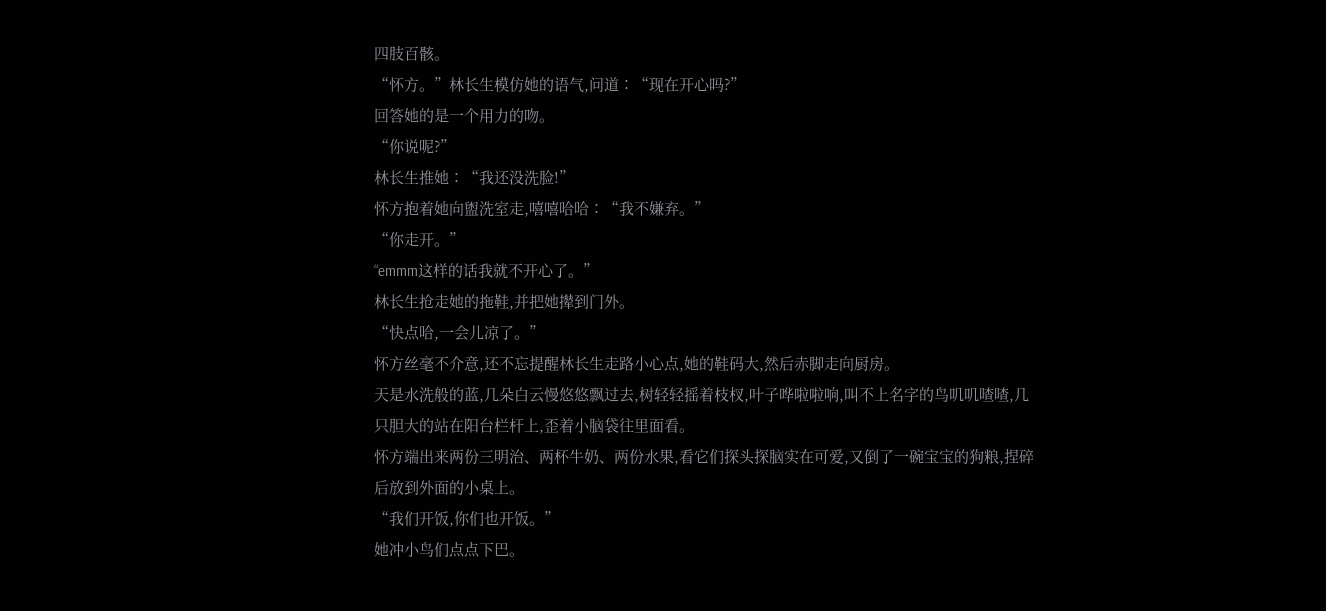四肢百骸。
“怀方。”林长生模仿她的语气,问道∶“现在开心吗?”
回答她的是一个用力的吻。
“你说呢?”
林长生推她∶“我还没洗脸!”
怀方抱着她向盥洗室走,嘻嘻哈哈∶“我不嫌弃。”
“你走开。”
“emmm这样的话我就不开心了。”
林长生抢走她的拖鞋,并把她撵到门外。
“快点哈,一会儿凉了。”
怀方丝毫不介意,还不忘提醒林长生走路小心点,她的鞋码大,然后赤脚走向厨房。
天是水洗般的蓝,几朵白云慢悠悠飘过去,树轻轻摇着枝杈,叶子哗啦啦响,叫不上名字的鸟叽叽喳喳,几只胆大的站在阳台栏杆上,歪着小脑袋往里面看。
怀方端出来两份三明治、两杯牛奶、两份水果,看它们探头探脑实在可爱,又倒了一碗宝宝的狗粮,捏碎后放到外面的小桌上。
“我们开饭,你们也开饭。”
她冲小鸟们点点下巴。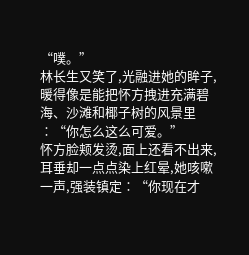“噗。”
林长生又笑了,光融进她的眸子,暖得像是能把怀方拽进充满碧海、沙滩和椰子树的风景里∶“你怎么这么可爱。”
怀方脸颊发烫,面上还看不出来,耳垂却一点点染上红晕,她咳嗽一声,强装镇定∶“你现在才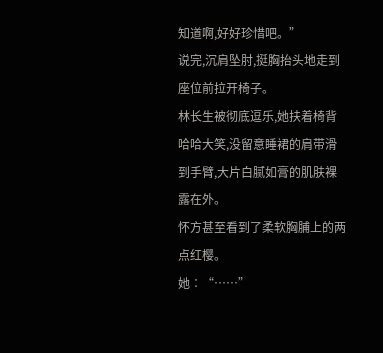知道啊,好好珍惜吧。”
说完,沉肩坠肘,挺胸抬头地走到座位前拉开椅子。
林长生被彻底逗乐,她扶着椅背哈哈大笑,没留意睡裙的肩带滑到手臂,大片白腻如膏的肌肤裸露在外。
怀方甚至看到了柔软胸脯上的两点红樱。
她∶“……”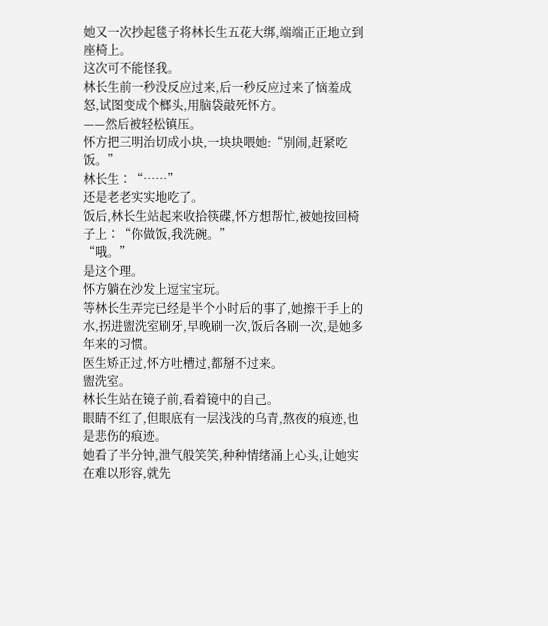她又一次抄起毯子将林长生五花大绑,端端正正地立到座椅上。
这次可不能怪我。
林长生前一秒没反应过来,后一秒反应过来了恼羞成怒,试图变成个榔头,用脑袋敲死怀方。
——然后被轻松镇压。
怀方把三明治切成小块,一块块喂她:“别闹,赶紧吃饭。”
林长生∶“……”
还是老老实实地吃了。
饭后,林长生站起来收拾筷碟,怀方想帮忙,被她按回椅子上∶“你做饭,我洗碗。”
“哦。”
是这个理。
怀方躺在沙发上逗宝宝玩。
等林长生弄完已经是半个小时后的事了,她擦干手上的水,拐进盥洗室刷牙,早晚刷一次,饭后各刷一次,是她多年来的习惯。
医生矫正过,怀方吐槽过,都掰不过来。
盥洗室。
林长生站在镜子前,看着镜中的自己。
眼睛不红了,但眼底有一层浅浅的乌青,熬夜的痕迹,也是悲伤的痕迹。
她看了半分钟,泄气般笑笑,种种情绪涌上心头,让她实在难以形容,就先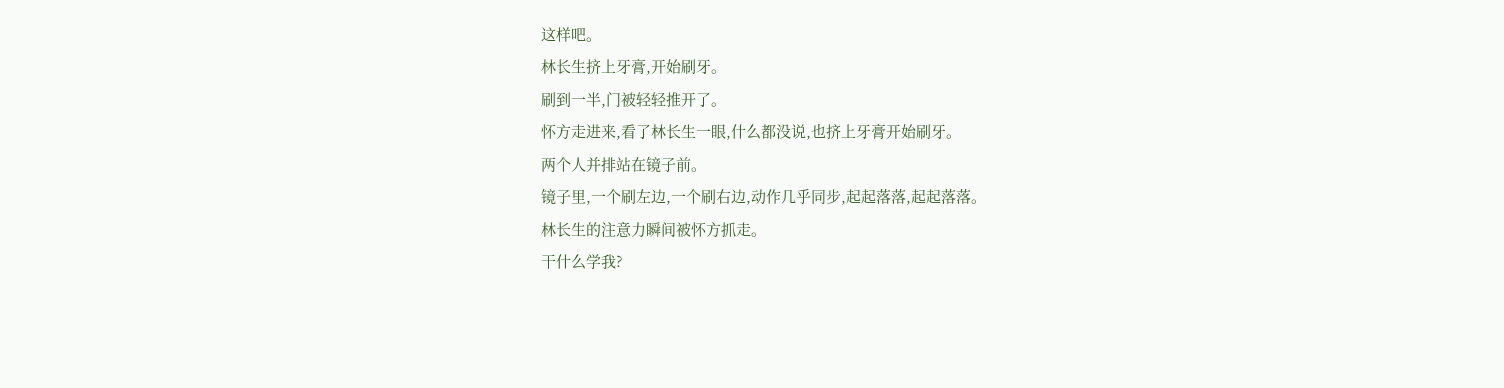这样吧。
林长生挤上牙膏,开始刷牙。
刷到一半,门被轻轻推开了。
怀方走进来,看了林长生一眼,什么都没说,也挤上牙膏开始刷牙。
两个人并排站在镜子前。
镜子里,一个刷左边,一个刷右边,动作几乎同步,起起落落,起起落落。
林长生的注意力瞬间被怀方抓走。
干什么学我?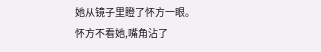她从镜子里瞪了怀方一眼。
怀方不看她,嘴角沾了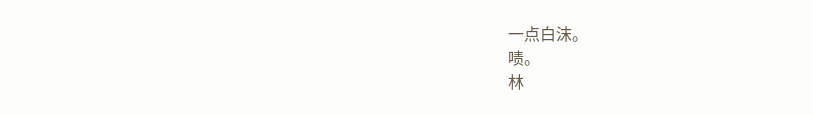一点白沫。
啧。
林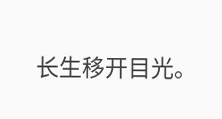长生移开目光。